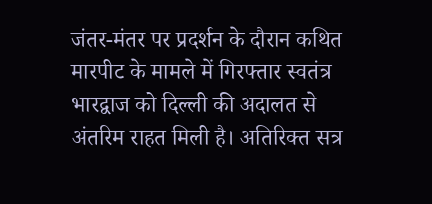जंतर-मंतर पर प्रदर्शन के दौरान कथित मारपीट के मामले में गिरफ्तार स्वतंत्र भारद्वाज को दिल्ली की अदालत से अंतरिम राहत मिली है। अतिरिक्त सत्र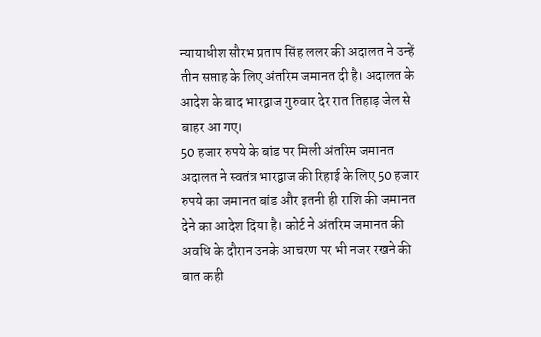न्यायाधीश सौरभ प्रताप सिंह ललर की अदालत ने उन्हें तीन सप्ताह के लिए अंतरिम जमानत दी है। अदालत के आदेश के बाद भारद्वाज गुरुवार देर रात तिहाड़ जेल से बाहर आ गए।
50 हजार रुपये के बांड पर मिली अंतरिम जमानत
अदालत ने स्वतंत्र भारद्वाज की रिहाई के लिए 50 हजार रुपये का जमानत बांड और इतनी ही राशि की जमानत देने का आदेश दिया है। कोर्ट ने अंतरिम जमानत की अवधि के दौरान उनके आचरण पर भी नजर रखने की बात कही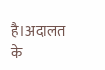है।अदालत के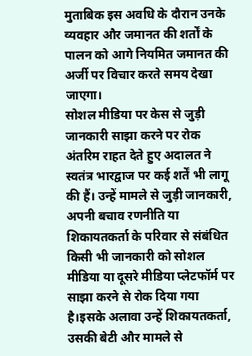मुताबिक इस अवधि के दौरान उनके व्यवहार और जमानत की शर्तों के पालन को आगे नियमित जमानत की अर्जी पर विचार करते समय देखा जाएगा।
सोशल मीडिया पर केस से जुड़ी जानकारी साझा करने पर रोक
अंतरिम राहत देते हुए अदालत ने स्वतंत्र भारद्वाज पर कई शर्तें भी लागू की हैं। उन्हें मामले से जुड़ी जानकारी, अपनी बचाव रणनीति या शिकायतकर्ता के परिवार से संबंधित किसी भी जानकारी को सोशल मीडिया या दूसरे मीडिया प्लेटफॉर्म पर साझा करने से रोक दिया गया है।इसके अलावा उन्हें शिकायतकर्ता, उसकी बेटी और मामले से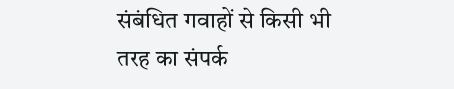संबंधित गवाहों से किसी भी तरह का संपर्क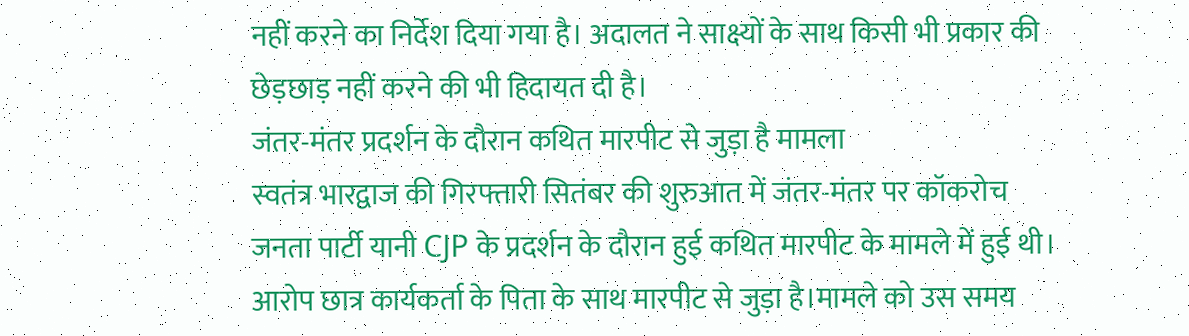नहीं करने का निर्देश दिया गया है। अदालत ने साक्ष्यों के साथ किसी भी प्रकार की छेड़छाड़ नहीं करने की भी हिदायत दी है।
जंतर-मंतर प्रदर्शन के दौरान कथित मारपीट से जुड़ा है मामला
स्वतंत्र भारद्वाज की गिरफ्तारी सितंबर की शुरुआत में जंतर-मंतर पर कॉकरोच जनता पार्टी यानी CJP के प्रदर्शन के दौरान हुई कथित मारपीट के मामले में हुई थी। आरोप छात्र कार्यकर्ता के पिता के साथ मारपीट से जुड़ा है।मामले को उस समय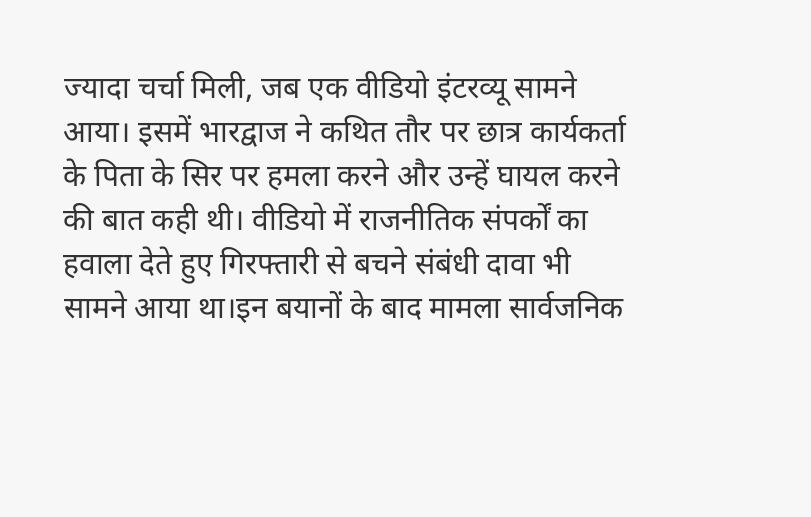ज्यादा चर्चा मिली, जब एक वीडियो इंटरव्यू सामने आया। इसमें भारद्वाज ने कथित तौर पर छात्र कार्यकर्ता के पिता के सिर पर हमला करने और उन्हें घायल करने की बात कही थी। वीडियो में राजनीतिक संपर्कों का हवाला देते हुए गिरफ्तारी से बचने संबंधी दावा भी सामने आया था।इन बयानों के बाद मामला सार्वजनिक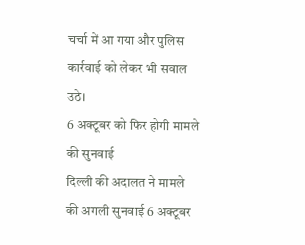चर्चा में आ गया और पुलिस कार्रवाई को लेकर भी सवाल उठे।
6 अक्टूबर को फिर होगी मामले की सुनवाई
दिल्ली की अदालत ने मामले की अगली सुनवाई 6 अक्टूबर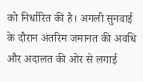को निर्धारित की है। अगली सुनवाई के दौरान अंतरिम जमानत की अवधि और अदालत की ओर से लगाई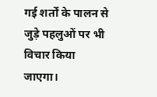गई शर्तों के पालन से जुड़े पहलुओं पर भी विचार किया जाएगा।